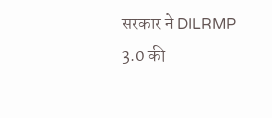सरकार ने DILRMP 3.0 की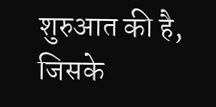शुरुआत की है, जिसके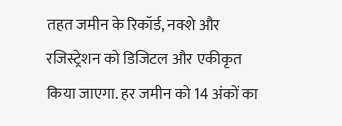तहत जमीन के रिकॉर्ड, नक्शे और रजिस्ट्रेशन को डिजिटल और एकीकृत किया जाएगा. हर जमीन को 14 अंकों का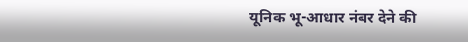यूनिक भू-आधार नंबर देने की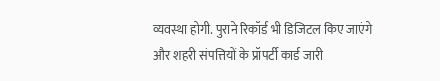व्यवस्था होगी. पुराने रिकॉर्ड भी डिजिटल किए जाएंगे और शहरी संपत्तियों के प्रॉपर्टी कार्ड जारी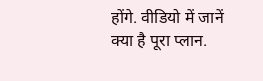होंगे. वीडियो में जानें क्या है पूरा प्लान.